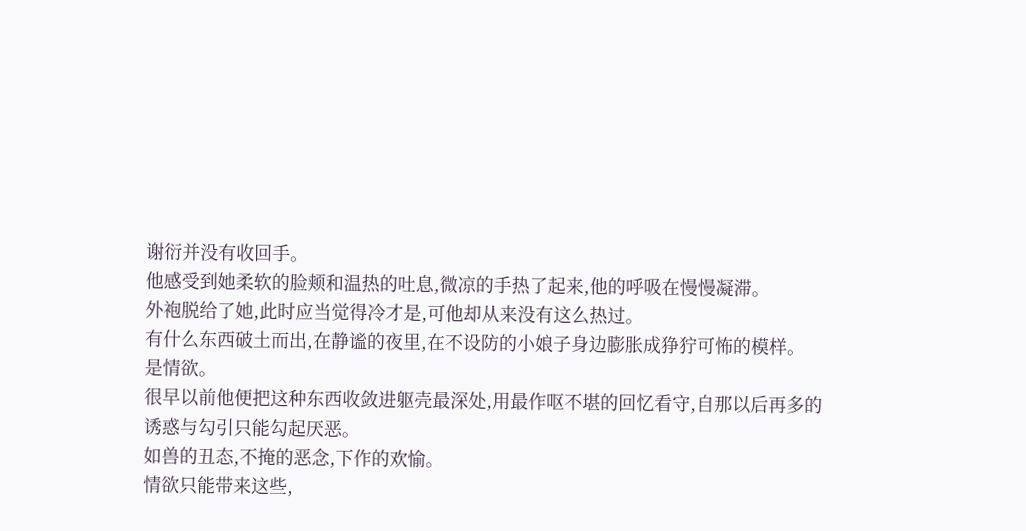谢衍并没有收回手。
他感受到她柔软的脸颊和温热的吐息,微凉的手热了起来,他的呼吸在慢慢凝滞。
外袍脱给了她,此时应当觉得冷才是,可他却从来没有这么热过。
有什么东西破土而出,在静谧的夜里,在不设防的小娘子身边膨胀成狰狞可怖的模样。
是情欲。
很早以前他便把这种东西收敛进躯壳最深处,用最作呕不堪的回忆看守,自那以后再多的诱惑与勾引只能勾起厌恶。
如兽的丑态,不掩的恶念,下作的欢愉。
情欲只能带来这些,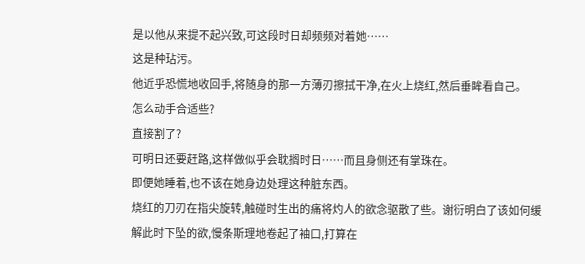是以他从来提不起兴致,可这段时日却频频对着她……
这是种玷污。
他近乎恐慌地收回手,将随身的那一方薄刃擦拭干净,在火上烧红,然后垂眸看自己。
怎么动手合适些?
直接割了?
可明日还要赶路,这样做似乎会耽搁时日……而且身侧还有掌珠在。
即便她睡着,也不该在她身边处理这种脏东西。
烧红的刀刃在指尖旋转,触碰时生出的痛将灼人的欲念驱散了些。谢衍明白了该如何缓解此时下坠的欲,慢条斯理地卷起了袖口,打算在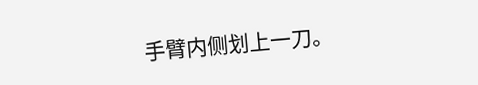手臂内侧划上一刀。